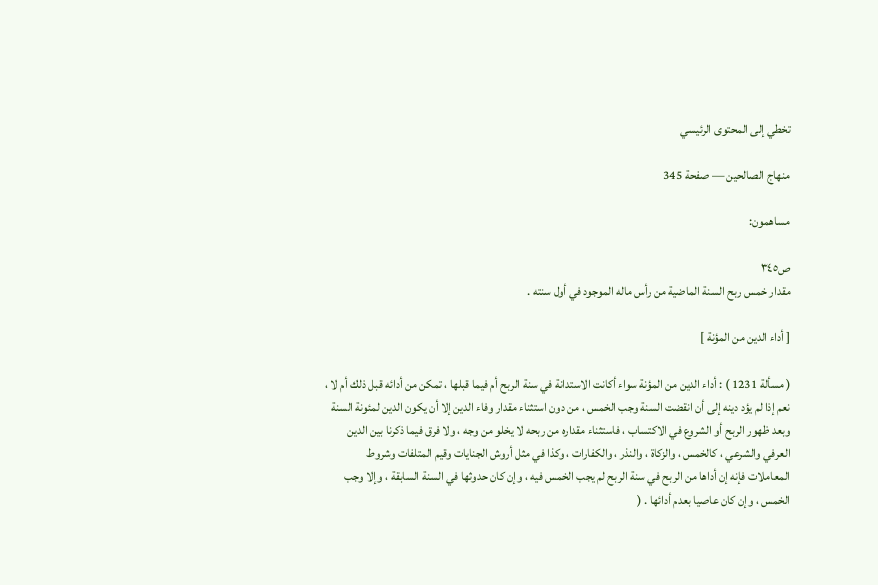تخطي إلى المحتوى الرئيسي

منهاج الصالحين — صفحة 345

مساهمون:

ص٣٤٥
مقدار خمس ربح السنة الماضية من رأس ماله الموجود في أول سنته .

[ أداء الدين من المؤنة ]

( مسألة 1231 ) : أداء الدين من المؤنة سواء أكانت الاستدانة في سنة الربح أم فيما قبلها ، تمكن من أدائه قبل ذلك أم لا ، نعم إذا لم يؤد دينه إلى أن انقضت السنة وجب الخمس ، من دون استثناء مقدار وفاء الدين إلا أن يكون الدين لمئونة السنة وبعد ظهور الربح أو الشروع في الاكتساب ، فاستثناء مقداره من ربحه لا يخلو من وجه ، ولا فرق فيما ذكرنا بين الدين العرفي والشرعي ، كالخمس ، والزكاة ، والنذر ، والكفارات ، وكذا في مثل أروش الجنايات وقيم المتلفات وشروط المعاملات فإنه إن أداها من الربح في سنة الربح لم يجب الخمس فيه ، وإن كان حدوثها في السنة السابقة ، وإلا وجب الخمس ، وإن كان عاصيا بعدم أدائها . (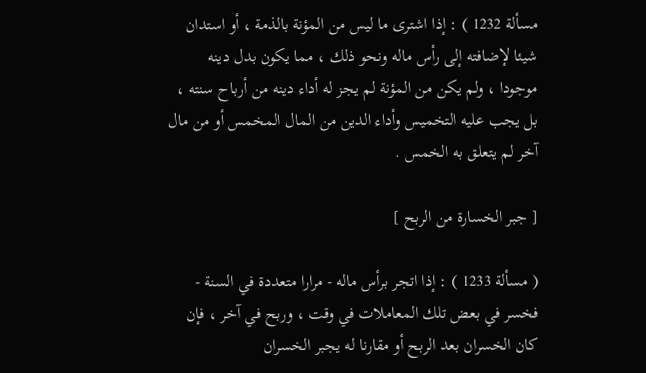مسألة 1232 ) : إذا اشترى ما ليس من المؤنة بالذمة ، أو استدان شيئا لإضافته إلى رأس ماله ونحو ذلك ، مما يكون بدل دينه موجودا ، ولم يكن من المؤنة لم يجز له أداء دينه من أرباح سنته ، بل يجب عليه التخميس وأداء الدين من المال المخمس أو من مال آخر لم يتعلق به الخمس .

[ جبر الخسارة من الربح ]

( مسألة 1233 ) : إذا اتجر برأس ماله - مرارا متعددة في السنة - فخسر في بعض تلك المعاملات في وقت ، وربح في آخر ، فإن كان الخسران بعد الربح أو مقارنا له يجبر الخسران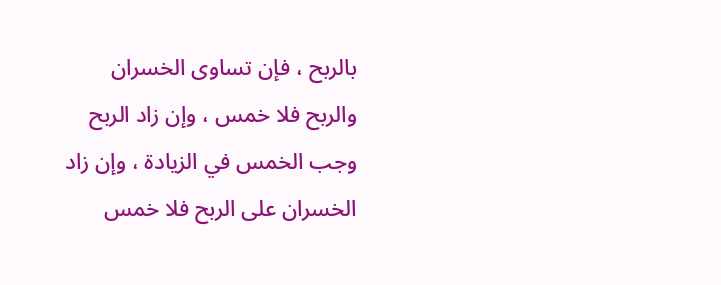بالربح ، فإن تساوى الخسران والربح فلا خمس ، وإن زاد الربح وجب الخمس في الزيادة ، وإن زاد الخسران على الربح فلا خمس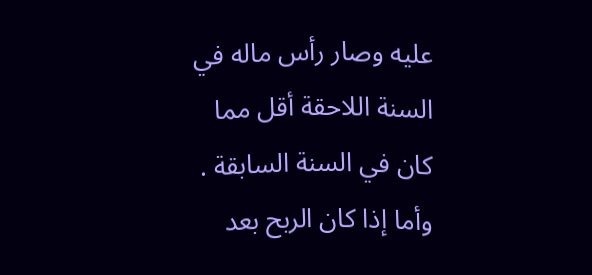عليه وصار رأس ماله في السنة اللاحقة أقل مما كان في السنة السابقة . وأما إذا كان الربح بعد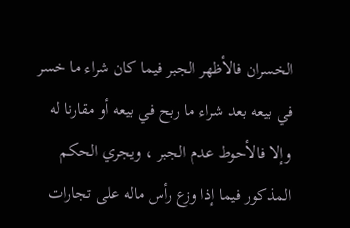الخسران فالأظهر الجبر فيما كان شراء ما خسر في بيعه بعد شراء ما ربح في بيعه أو مقارنا له وإلا فالأحوط عدم الجبر ، ويجري الحكم المذكور فيما إذا وزع رأس ماله على تجارات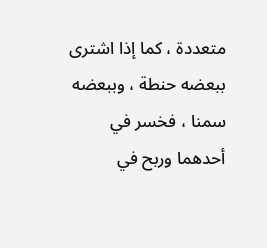متعددة ، كما إذا اشترى ببعضه حنطة ، وببعضه سمنا ، فخسر في أحدهما وربح في